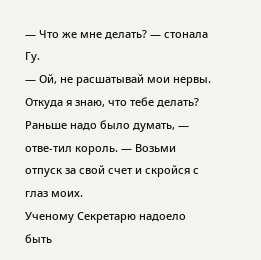— Что же мне делать? — стонала Гу.
— Ой, не расшатывай мои нервы. Откуда я знаю, что тебе делать? Раньше надо было думать, — отве-тил король. — Возьми отпуск за свой счет и скройся с глаз моих.
Ученому Секретарю надоело быть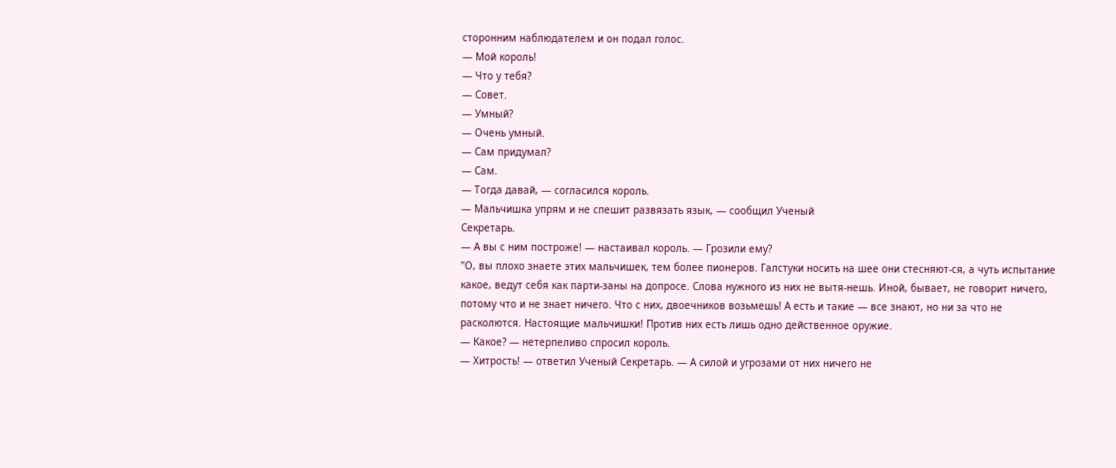сторонним наблюдателем и он подал голос.
— Мой король!
— Что у тебя?
— Совет.
— Умный?
— Очень умный.
— Сам придумал?
— Сам.
— Тогда давай, — согласился король.
— Мальчишка упрям и не спешит развязать язык, — сообщил Ученый
Секретарь.
— А вы с ним построже! — настаивал король. — Грозили ему?
"О, вы плохо знаете этих мальчишек, тем более пионеров. Галстуки носить на шее они стесняют-ся, а чуть испытание какое, ведут себя как парти-заны на допросе. Слова нужного из них не вытя-нешь. Иной, бывает, не говорит ничего, потому что и не знает ничего. Что с них, двоечников возьмешь! А есть и такие — все знают, но ни за что не расколются. Настоящие мальчишки! Против них есть лишь одно действенное оружие.
— Какое? — нетерпеливо спросил король.
— Хитрость! — ответил Ученый Секретарь. — А силой и угрозами от них ничего не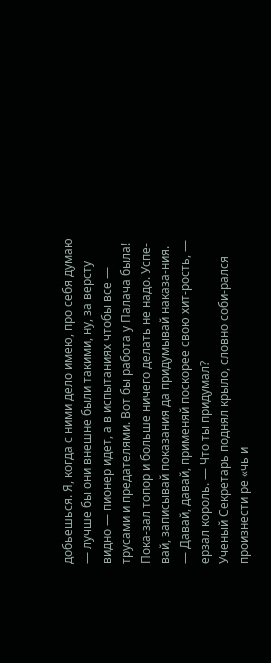добьешься. Я, когда с ними дело имею, про себя думаю — лучше бы они внешне были такими, ну, за версту видно — пионер идет, а в испытаниях чтобы все — трусами и предателями. Вот бы работа у Палача была! Пока-зал топор и больше ничего делать не надо. Успе-вай, записывай показания да придумывай наказа-ния.
— Давай, давай, применяй поскорее свою хит-рость, — ерзал король. — Что ты придумал?
Ученый Секретарь поднял крыло, словно соби-рался произнести ре «чь и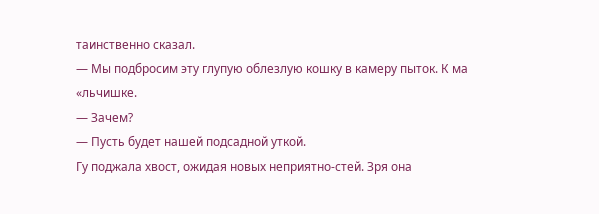таинственно сказал.
— Мы подбросим эту глупую облезлую кошку в камеру пыток. К ма «льчишке.
— Зачем?
— Пусть будет нашей подсадной уткой.
Гу поджала хвост, ожидая новых неприятно-стей. Зря она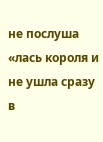не послуша «лась короля и не ушла сразу в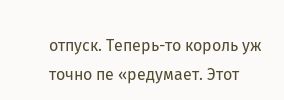отпуск. Теперь-то король уж точно пе «редумает. Этот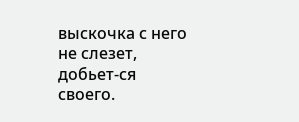выскочка с него не слезет, добьет-ся своего.